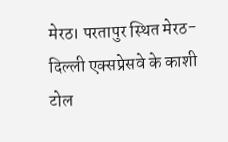मेरठ। परतापुर स्थित मेरठ-दिल्ली एक्सप्रेसवे के काशी टोल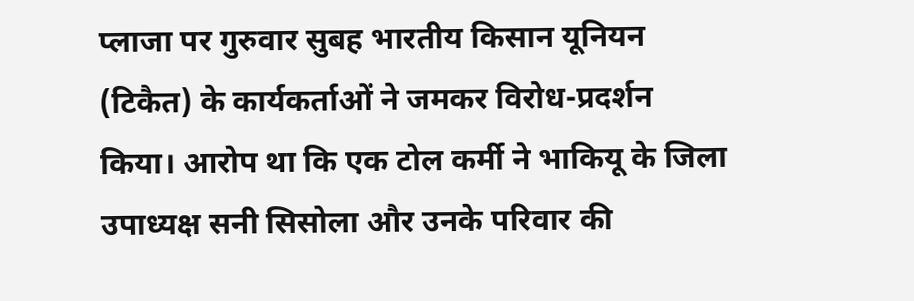प्लाजा पर गुरुवार सुबह भारतीय किसान यूनियन (टिकैत) के कार्यकर्ताओं ने जमकर विरोध-प्रदर्शन किया। आरोप था कि एक टोल कर्मी ने भाकियू के जिला उपाध्यक्ष सनी सिसोला और उनके परिवार की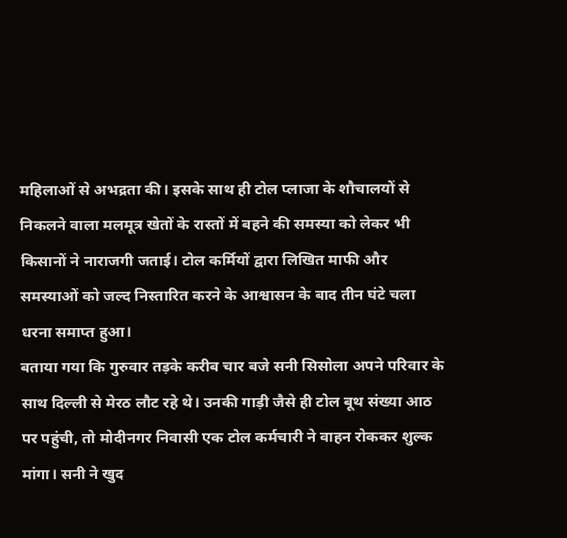महिलाओं से अभद्रता की। इसके साथ ही टोल प्लाजा के शौचालयों से निकलने वाला मलमूत्र खेतों के रास्तों में बहने की समस्या को लेकर भी किसानों ने नाराजगी जताई। टोल कर्मियों द्वारा लिखित माफी और समस्याओं को जल्द निस्तारित करने के आश्वासन के बाद तीन घंटे चला धरना समाप्त हुआ।
बताया गया कि गुरुवार तड़के करीब चार बजे सनी सिसोला अपने परिवार के साथ दिल्ली से मेरठ लौट रहे थे। उनकी गाड़ी जैसे ही टोल बूथ संख्या आठ पर पहुंची, तो मोदीनगर निवासी एक टोल कर्मचारी ने वाहन रोककर शुल्क मांगा। सनी ने खुद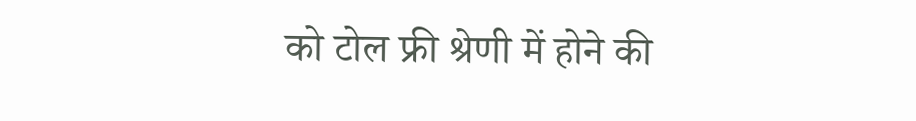को टोल फ्री श्रेणी में होने की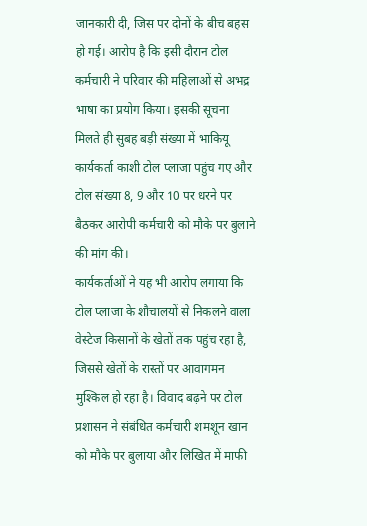जानकारी दी, जिस पर दोनों के बीच बहस हो गई। आरोप है कि इसी दौरान टोल कर्मचारी ने परिवार की महिलाओं से अभद्र भाषा का प्रयोग किया। इसकी सूचना मिलते ही सुबह बड़ी संख्या में भाकियू कार्यकर्ता काशी टोल प्लाजा पहुंच गए और टोल संख्या 8, 9 और 10 पर धरने पर बैठकर आरोपी कर्मचारी को मौके पर बुलाने की मांग की।
कार्यकर्ताओं ने यह भी आरोप लगाया कि टोल प्लाजा के शौचालयों से निकलने वाला वेस्टेज किसानों के खेतों तक पहुंच रहा है, जिससे खेतों के रास्तों पर आवागमन मुश्किल हो रहा है। विवाद बढ़ने पर टोल प्रशासन ने संबंधित कर्मचारी शमशून खान को मौके पर बुलाया और लिखित में माफी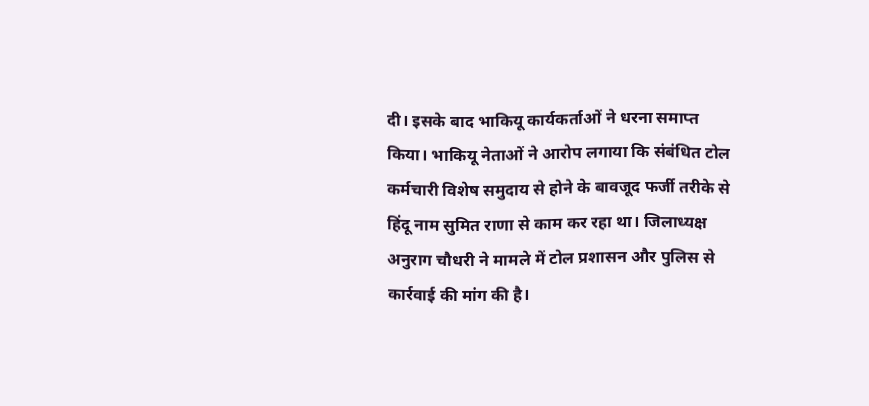दी। इसके बाद भाकियू कार्यकर्ताओं ने धरना समाप्त किया। भाकियू नेताओं ने आरोप लगाया कि संबंधित टोल कर्मचारी विशेष समुदाय से होने के बावजूद फर्जी तरीके से हिंदू नाम सुमित राणा से काम कर रहा था। जिलाध्यक्ष अनुराग चौधरी ने मामले में टोल प्रशासन और पुलिस से कार्रवाई की मांग की है।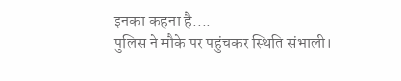इनका कहना है....
पुलिस ने मौके पर पहुंचकर स्थिति संभाली।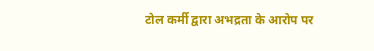टोल कर्मी द्वारा अभद्रता के आरोप पर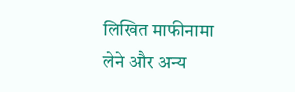लिखित माफीनामा लेने और अन्य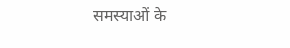समस्याओं के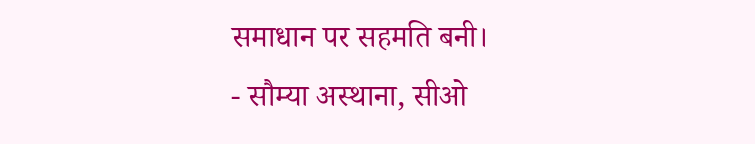समाधान पर सहमति बनी।
- सौम्या अस्थाना, सीओ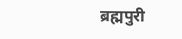ब्रह्मपुरी